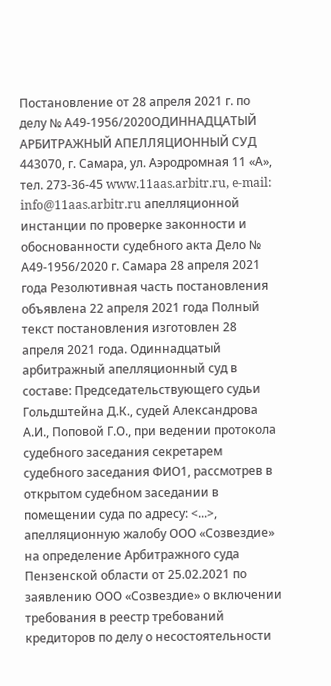Постановление от 28 апреля 2021 г. по делу № А49-1956/2020ОДИННАДЦАТЫЙ АРБИТРАЖНЫЙ АПЕЛЛЯЦИОННЫЙ СУД 443070, г. Самара, ул. Аэродромная 11 «А», тел. 273-36-45 www.11aas.arbitr.ru, e-mail: info@11aas.arbitr.ru апелляционной инстанции по проверке законности и обоснованности судебного акта Дело № А49-1956/2020 г. Самара 28 апреля 2021 года Резолютивная часть постановления объявлена 22 апреля 2021 года Полный текст постановления изготовлен 28 апреля 2021 года. Одиннадцатый арбитражный апелляционный суд в составе: Председательствующего судьи Гольдштейна Д.К., судей Александрова А.И., Поповой Г.О., при ведении протокола судебного заседания секретарем судебного заседания ФИО1, рассмотрев в открытом судебном заседании в помещении суда по адресу: <...>, апелляционную жалобу ООО «Созвездие» на определение Арбитражного суда Пензенской области от 25.02.2021 по заявлению ООО «Созвездие» о включении требования в реестр требований кредиторов по делу о несостоятельности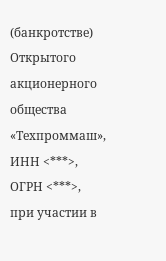(банкротстве) Открытого акционерного общества «Техпроммаш», ИНН <***>, ОГРН <***>, при участии в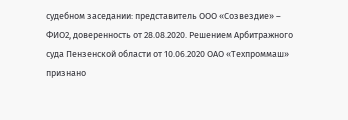судебном заседании: представитель ООО «Созвездие» – ФИО2, доверенность от 28.08.2020. Решением Арбитражного суда Пензенской области от 10.06.2020 ОАО «Техпроммаш» признано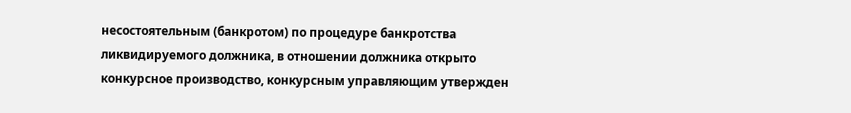несостоятельным (банкротом) по процедуре банкротства ликвидируемого должника, в отношении должника открыто конкурсное производство, конкурсным управляющим утвержден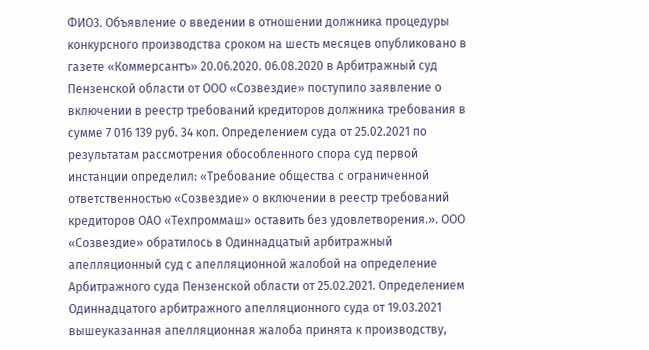ФИО3. Объявление о введении в отношении должника процедуры конкурсного производства сроком на шесть месяцев опубликовано в газете «Коммерсантъ» 20.06.2020. 06.08.2020 в Арбитражный суд Пензенской области от ООО «Созвездие» поступило заявление о включении в реестр требований кредиторов должника требования в сумме 7 016 139 руб. 34 коп. Определением суда от 25.02.2021 по результатам рассмотрения обособленного спора суд первой инстанции определил: «Требование общества с ограниченной ответственностью «Созвездие» о включении в реестр требований кредиторов ОАО «Техпроммаш» оставить без удовлетворения.». ООО «Созвездие» обратилось в Одиннадцатый арбитражный апелляционный суд с апелляционной жалобой на определение Арбитражного суда Пензенской области от 25.02.2021. Определением Одиннадцатого арбитражного апелляционного суда от 19.03.2021 вышеуказанная апелляционная жалоба принята к производству,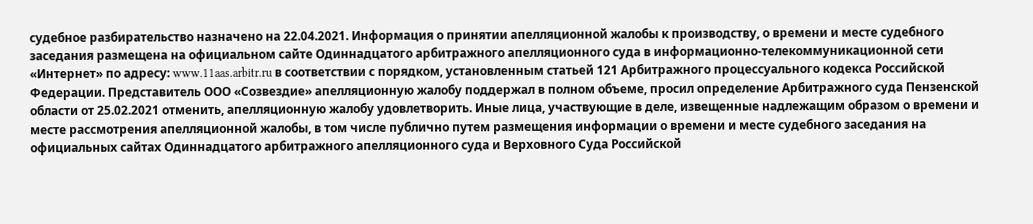судебное разбирательство назначено на 22.04.2021. Информация о принятии апелляционной жалобы к производству, о времени и месте судебного заседания размещена на официальном сайте Одиннадцатого арбитражного апелляционного суда в информационно-телекоммуникационной сети «Интернет» по адресу: www.11aas.arbitr.ru в соответствии с порядком, установленным статьей 121 Арбитражного процессуального кодекса Российской Федерации. Представитель ООО «Созвездие» апелляционную жалобу поддержал в полном объеме, просил определение Арбитражного суда Пензенской области от 25.02.2021 отменить, апелляционную жалобу удовлетворить. Иные лица, участвующие в деле, извещенные надлежащим образом о времени и месте рассмотрения апелляционной жалобы, в том числе публично путем размещения информации о времени и месте судебного заседания на официальных сайтах Одиннадцатого арбитражного апелляционного суда и Верховного Суда Российской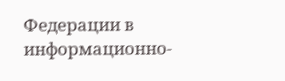Федерации в информационно-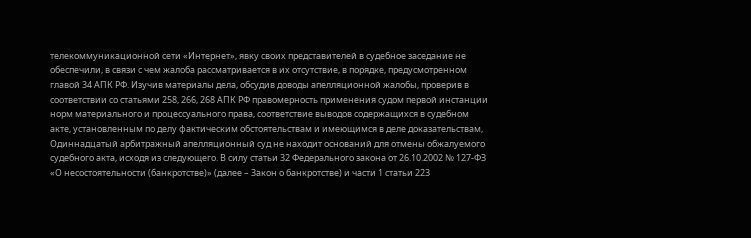телекоммуникационной сети «Интернет», явку своих представителей в судебное заседание не обеспечили, в связи с чем жалоба рассматривается в их отсутствие, в порядке, предусмотренном главой 34 АПК РФ. Изучив материалы дела, обсудив доводы апелляционной жалобы, проверив в соответствии со статьями 258, 266, 268 АПК РФ правомерность применения судом первой инстанции норм материального и процессуального права, соответствие выводов содержащихся в судебном акте, установленным по делу фактическим обстоятельствам и имеющимся в деле доказательствам, Одиннадцатый арбитражный апелляционный суд не находит оснований для отмены обжалуемого судебного акта, исходя из следующего. В силу статьи 32 Федерального закона от 26.10.2002 № 127-ФЗ «О несостоятельности (банкротстве)» (далее – Закон о банкротстве) и части 1 статьи 223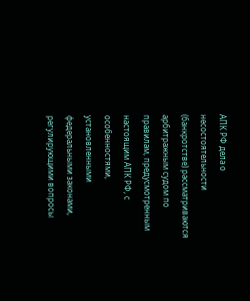АПК РФ дела о несостоятельности (банкротстве) рассматриваются арбитражным судом по правилам, предусмотренным настоящим АПК РФ, с особенностями, установленными федеральными законами, регулирующими вопросы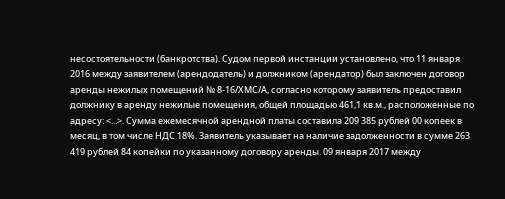несостоятельности (банкротства). Судом первой инстанции установлено, что 11 января 2016 между заявителем (арендодатель) и должником (арендатор) был заключен договор аренды нежилых помещений № 8-16/ХМС/А, согласно которому заявитель предоставил должнику в аренду нежилые помещения, общей площадью 461,1 кв.м., расположенные по адресу: <...>. Сумма ежемесячной арендной платы составила 209 385 рублей 00 копеек в месяц, в том числе НДС 18%. Заявитель указывает на наличие задолженности в сумме 263 419 рублей 84 копейки по указанному договору аренды. 09 января 2017 между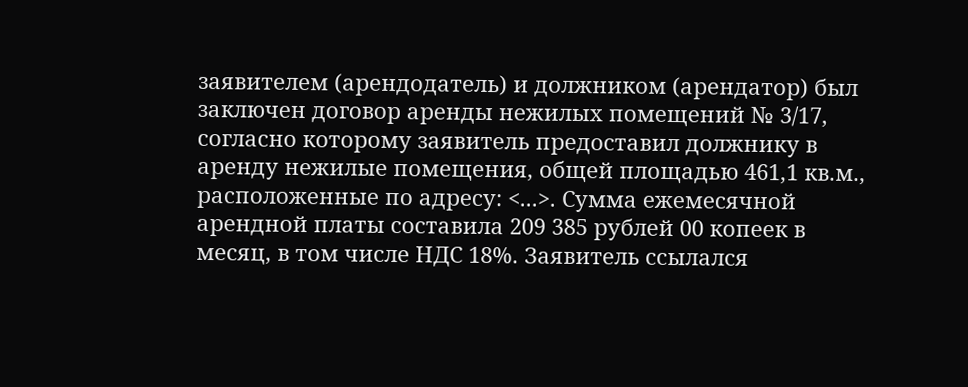заявителем (арендодатель) и должником (арендатор) был заключен договор аренды нежилых помещений № 3/17, согласно которому заявитель предоставил должнику в аренду нежилые помещения, общей площадью 461,1 кв.м., расположенные по адресу: <...>. Сумма ежемесячной арендной платы составила 209 385 рублей 00 копеек в месяц, в том числе НДС 18%. Заявитель ссылался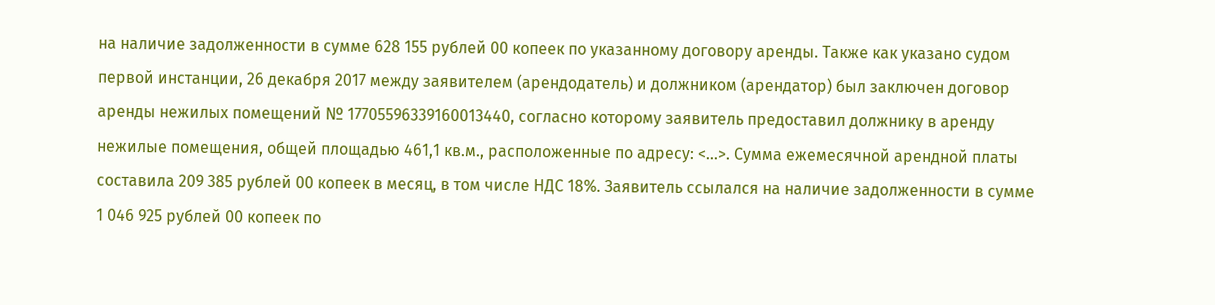на наличие задолженности в сумме 628 155 рублей 00 копеек по указанному договору аренды. Также как указано судом первой инстанции, 26 декабря 2017 между заявителем (арендодатель) и должником (арендатор) был заключен договор аренды нежилых помещений № 17705596339160013440, согласно которому заявитель предоставил должнику в аренду нежилые помещения, общей площадью 461,1 кв.м., расположенные по адресу: <...>. Сумма ежемесячной арендной платы составила 209 385 рублей 00 копеек в месяц, в том числе НДС 18%. Заявитель ссылался на наличие задолженности в сумме 1 046 925 рублей 00 копеек по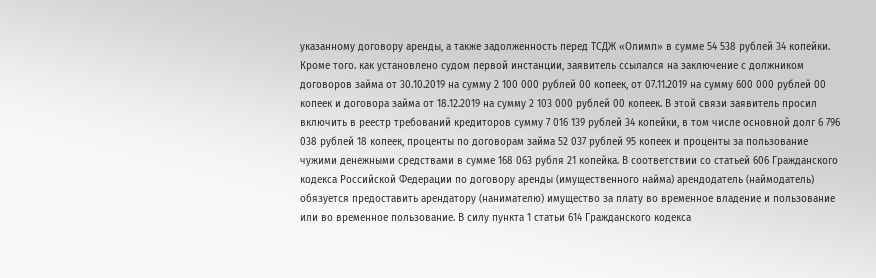указанному договору аренды, а также задолженность перед ТСДЖ «Олимп» в сумме 54 538 рублей 34 копейки. Кроме того. как установлено судом первой инстанции, заявитель ссылался на заключение с должником договоров займа от 30.10.2019 на сумму 2 100 000 рублей 00 копеек, от 07.11.2019 на сумму 600 000 рублей 00 копеек и договора займа от 18.12.2019 на сумму 2 103 000 рублей 00 копеек. В этой связи заявитель просил включить в реестр требований кредиторов сумму 7 016 139 рублей 34 копейки, в том числе основной долг 6 796 038 рублей 18 копеек, проценты по договорам займа 52 037 рублей 95 копеек и проценты за пользование чужими денежными средствами в сумме 168 063 рубля 21 копейка. В соответствии со статьей 606 Гражданского кодекса Российской Федерации по договору аренды (имущественного найма) арендодатель (наймодатель) обязуется предоставить арендатору (нанимателю) имущество за плату во временное владение и пользование или во временное пользование. В силу пункта 1 статьи 614 Гражданского кодекса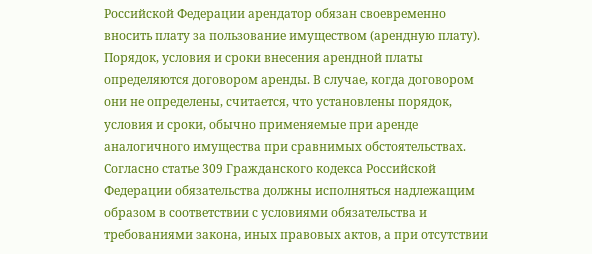Российской Федерации арендатор обязан своевременно вносить плату за пользование имуществом (арендную плату). Порядок, условия и сроки внесения арендной платы определяются договором аренды. В случае, когда договором они не определены, считается, что установлены порядок, условия и сроки, обычно применяемые при аренде аналогичного имущества при сравнимых обстоятельствах. Согласно статье 309 Гражданского кодекса Российской Федерации обязательства должны исполняться надлежащим образом в соответствии с условиями обязательства и требованиями закона, иных правовых актов, а при отсутствии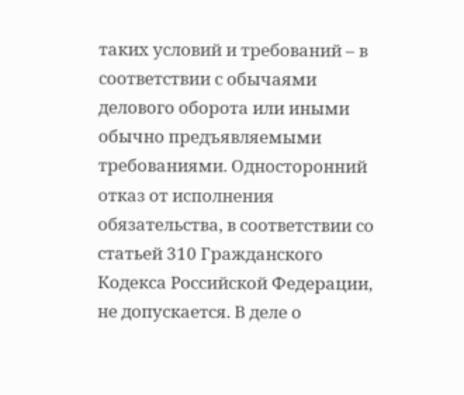таких условий и требований – в соответствии с обычаями делового оборота или иными обычно предъявляемыми требованиями. Односторонний отказ от исполнения обязательства, в соответствии со статьей 310 Гражданского Кодекса Российской Федерации, не допускается. В деле о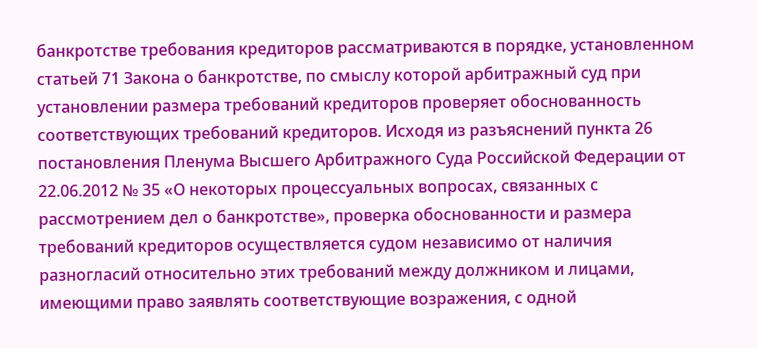банкротстве требования кредиторов рассматриваются в порядке, установленном статьей 71 Закона о банкротстве, по смыслу которой арбитражный суд при установлении размера требований кредиторов проверяет обоснованность соответствующих требований кредиторов. Исходя из разъяснений пункта 26 постановления Пленума Высшего Арбитражного Суда Российской Федерации от 22.06.2012 № 35 «О некоторых процессуальных вопросах, связанных с рассмотрением дел о банкротстве», проверка обоснованности и размера требований кредиторов осуществляется судом независимо от наличия разногласий относительно этих требований между должником и лицами, имеющими право заявлять соответствующие возражения, с одной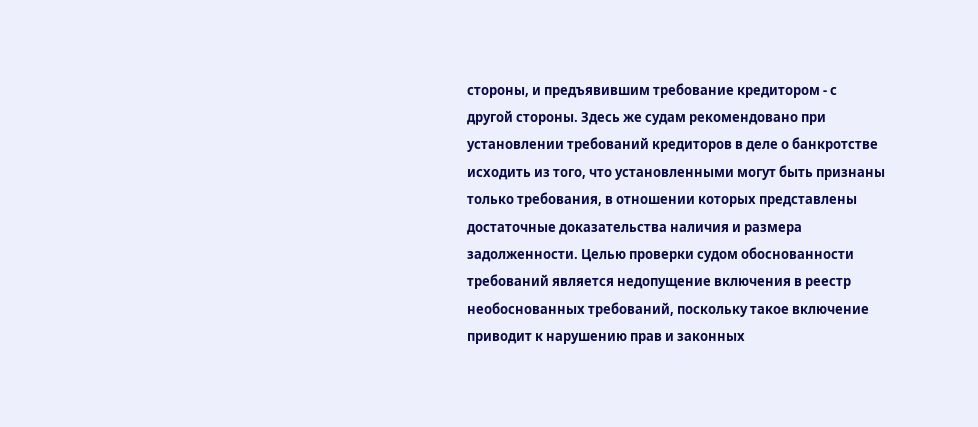стороны, и предъявившим требование кредитором - с другой стороны. Здесь же судам рекомендовано при установлении требований кредиторов в деле о банкротстве исходить из того, что установленными могут быть признаны только требования, в отношении которых представлены достаточные доказательства наличия и размера задолженности. Целью проверки судом обоснованности требований является недопущение включения в реестр необоснованных требований, поскольку такое включение приводит к нарушению прав и законных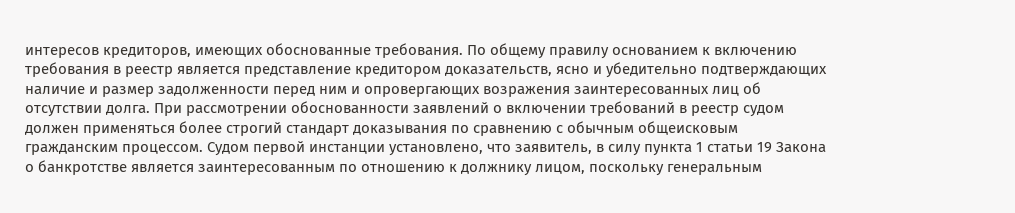интересов кредиторов, имеющих обоснованные требования. По общему правилу основанием к включению требования в реестр является представление кредитором доказательств, ясно и убедительно подтверждающих наличие и размер задолженности перед ним и опровергающих возражения заинтересованных лиц об отсутствии долга. При рассмотрении обоснованности заявлений о включении требований в реестр судом должен применяться более строгий стандарт доказывания по сравнению с обычным общеисковым гражданским процессом. Судом первой инстанции установлено, что заявитель, в силу пункта 1 статьи 19 Закона о банкротстве является заинтересованным по отношению к должнику лицом, поскольку генеральным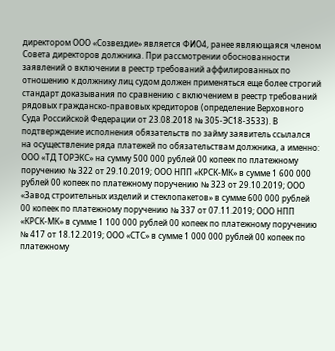директором ООО «Созвездие» является ФИО4, ранее являющаяся членом Совета директоров должника. При рассмотрении обоснованности заявлений о включении в реестр требований аффилированных по отношению к должнику лиц судом должен применяться еще более строгий стандарт доказывания по сравнению с включением в реестр требований рядовых гражданско-правовых кредиторов (определение Верховного Суда Российской Федерации от 23.08.2018 № 305-ЭС18-3533). В подтверждение исполнения обязательств по займу заявитель ссылался на осуществление ряда платежей по обязательствам должника, а именно: ООО «ТД ТОРЭКС» на сумму 500 000 рублей 00 копеек по платежному поручению № 322 от 29.10.2019; ООО НПП «КРСК-МК» в сумме 1 600 000 рублей 00 копеек по платежному поручению № 323 от 29.10.2019; ООО «Завод строительных изделий и стеклопакетов» в сумме 600 000 рублей 00 копеек по платежному поручению № 337 от 07.11.2019; ООО НПП «КРСК-МК» в сумме 1 100 000 рублей 00 копеек по платежному поручению № 417 от 18.12.2019; ООО «СТС» в сумме 1 000 000 рублей 00 копеек по платежному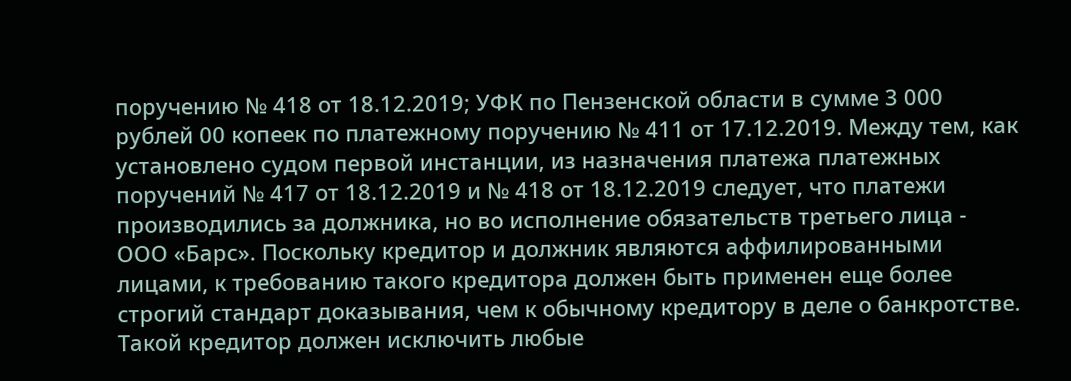поручению № 418 от 18.12.2019; УФК по Пензенской области в сумме 3 000 рублей 00 копеек по платежному поручению № 411 от 17.12.2019. Между тем, как установлено судом первой инстанции, из назначения платежа платежных поручений № 417 от 18.12.2019 и № 418 от 18.12.2019 следует, что платежи производились за должника, но во исполнение обязательств третьего лица - ООО «Барс». Поскольку кредитор и должник являются аффилированными лицами, к требованию такого кредитора должен быть применен еще более строгий стандарт доказывания, чем к обычному кредитору в деле о банкротстве. Такой кредитор должен исключить любые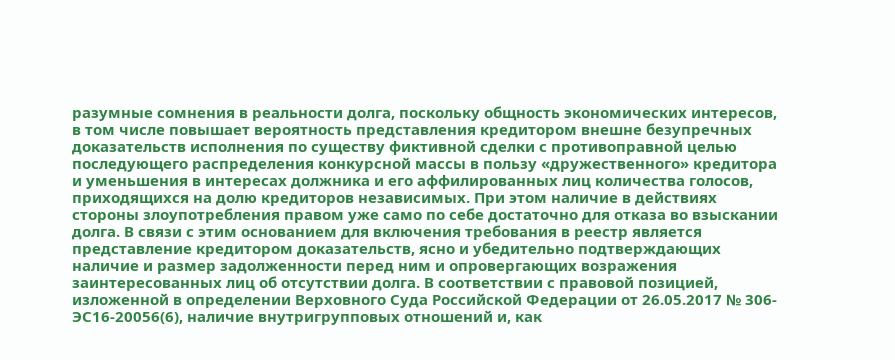разумные сомнения в реальности долга, поскольку общность экономических интересов, в том числе повышает вероятность представления кредитором внешне безупречных доказательств исполнения по существу фиктивной сделки с противоправной целью последующего распределения конкурсной массы в пользу «дружественного» кредитора и уменьшения в интересах должника и его аффилированных лиц количества голосов, приходящихся на долю кредиторов независимых. При этом наличие в действиях стороны злоупотребления правом уже само по себе достаточно для отказа во взыскании долга. В связи с этим основанием для включения требования в реестр является представление кредитором доказательств, ясно и убедительно подтверждающих наличие и размер задолженности перед ним и опровергающих возражения заинтересованных лиц об отсутствии долга. В соответствии с правовой позицией, изложенной в определении Верховного Суда Российской Федерации от 26.05.2017 № 306-ЭС16-20056(6), наличие внутригрупповых отношений и, как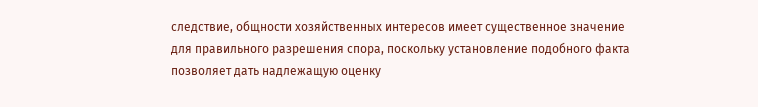следствие, общности хозяйственных интересов имеет существенное значение для правильного разрешения спора, поскольку установление подобного факта позволяет дать надлежащую оценку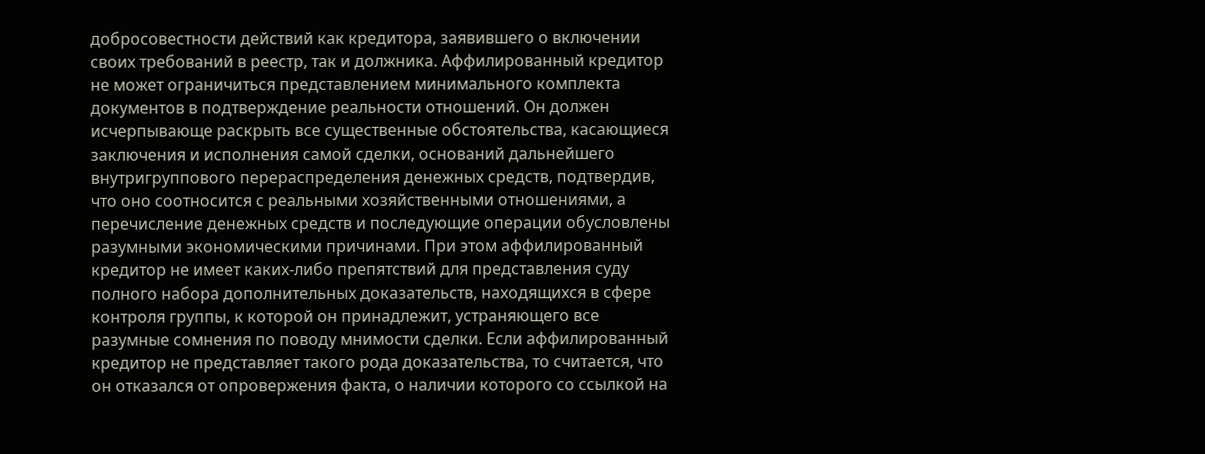добросовестности действий как кредитора, заявившего о включении своих требований в реестр, так и должника. Аффилированный кредитор не может ограничиться представлением минимального комплекта документов в подтверждение реальности отношений. Он должен исчерпывающе раскрыть все существенные обстоятельства, касающиеся заключения и исполнения самой сделки, оснований дальнейшего внутригруппового перераспределения денежных средств, подтвердив, что оно соотносится с реальными хозяйственными отношениями, а перечисление денежных средств и последующие операции обусловлены разумными экономическими причинами. При этом аффилированный кредитор не имеет каких-либо препятствий для представления суду полного набора дополнительных доказательств, находящихся в сфере контроля группы, к которой он принадлежит, устраняющего все разумные сомнения по поводу мнимости сделки. Если аффилированный кредитор не представляет такого рода доказательства, то считается, что он отказался от опровержения факта, о наличии которого со ссылкой на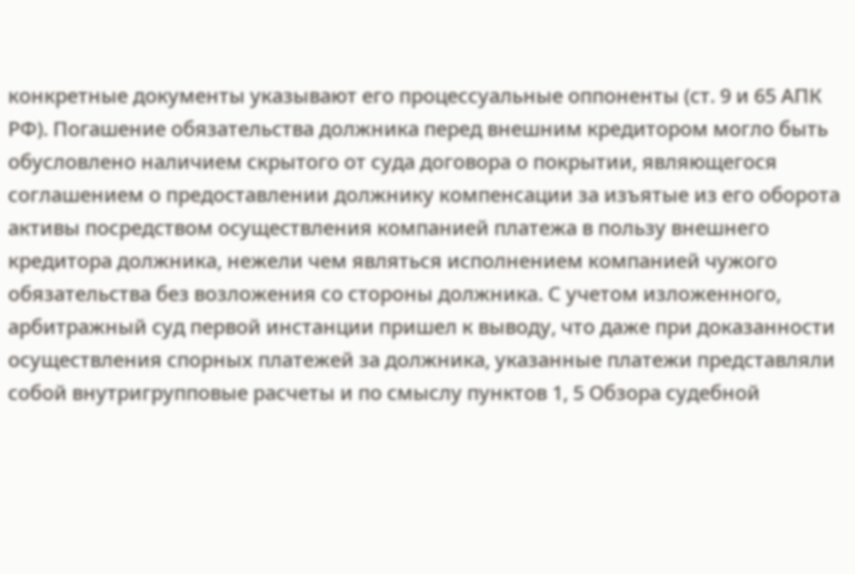конкретные документы указывают его процессуальные оппоненты (ст. 9 и 65 АПК РФ). Погашение обязательства должника перед внешним кредитором могло быть обусловлено наличием скрытого от суда договора о покрытии, являющегося соглашением о предоставлении должнику компенсации за изъятые из его оборота активы посредством осуществления компанией платежа в пользу внешнего кредитора должника, нежели чем являться исполнением компанией чужого обязательства без возложения со стороны должника. С учетом изложенного, арбитражный суд первой инстанции пришел к выводу, что даже при доказанности осуществления спорных платежей за должника, указанные платежи представляли собой внутригрупповые расчеты и по смыслу пунктов 1, 5 Обзора судебной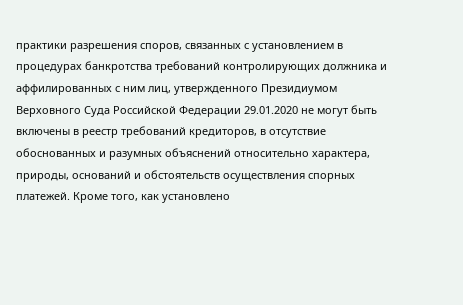практики разрешения споров, связанных с установлением в процедурах банкротства требований контролирующих должника и аффилированных с ним лиц, утвержденного Президиумом Верховного Суда Российской Федерации 29.01.2020 не могут быть включены в реестр требований кредиторов, в отсутствие обоснованных и разумных объяснений относительно характера, природы, оснований и обстоятельств осуществления спорных платежей. Кроме того, как установлено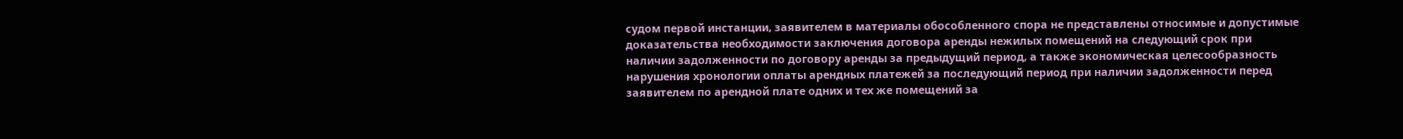судом первой инстанции, заявителем в материалы обособленного спора не представлены относимые и допустимые доказательства необходимости заключения договора аренды нежилых помещений на следующий срок при наличии задолженности по договору аренды за предыдущий период, а также экономическая целесообразность нарушения хронологии оплаты арендных платежей за последующий период при наличии задолженности перед заявителем по арендной плате одних и тех же помещений за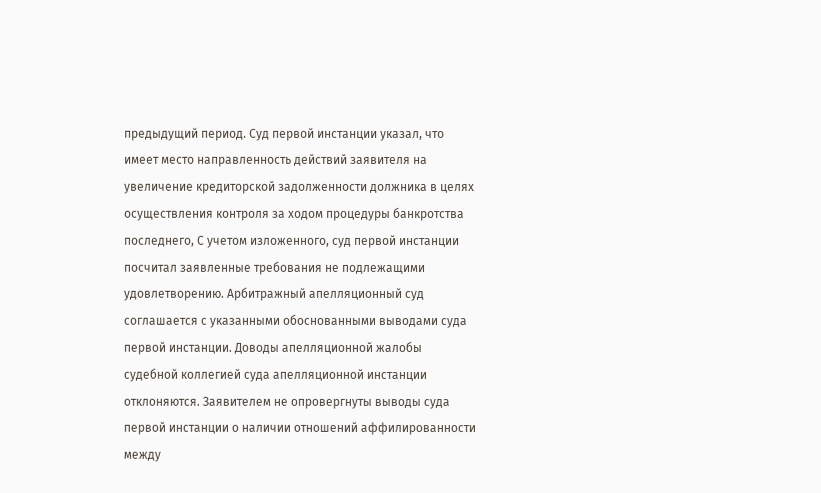предыдущий период. Суд первой инстанции указал, что имеет место направленность действий заявителя на увеличение кредиторской задолженности должника в целях осуществления контроля за ходом процедуры банкротства последнего, С учетом изложенного, суд первой инстанции посчитал заявленные требования не подлежащими удовлетворению. Арбитражный апелляционный суд соглашается с указанными обоснованными выводами суда первой инстанции. Доводы апелляционной жалобы судебной коллегией суда апелляционной инстанции отклоняются. Заявителем не опровергнуты выводы суда первой инстанции о наличии отношений аффилированности между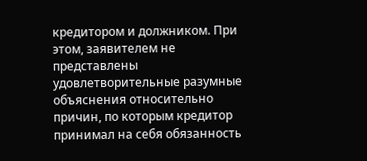кредитором и должником. При этом, заявителем не представлены удовлетворительные разумные объяснения относительно причин, по которым кредитор принимал на себя обязанность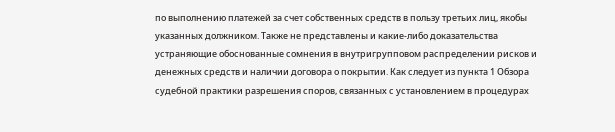по выполнению платежей за счет собственных средств в пользу третьих лиц, якобы указанных должником. Также не представлены и какие-либо доказательства устраняющие обоснованные сомнения в внутригрупповом распределении рисков и денежных средств и наличии договора о покрытии. Как следует из пункта 1 Обзора судебной практики разрешения споров, связанных с установлением в процедурах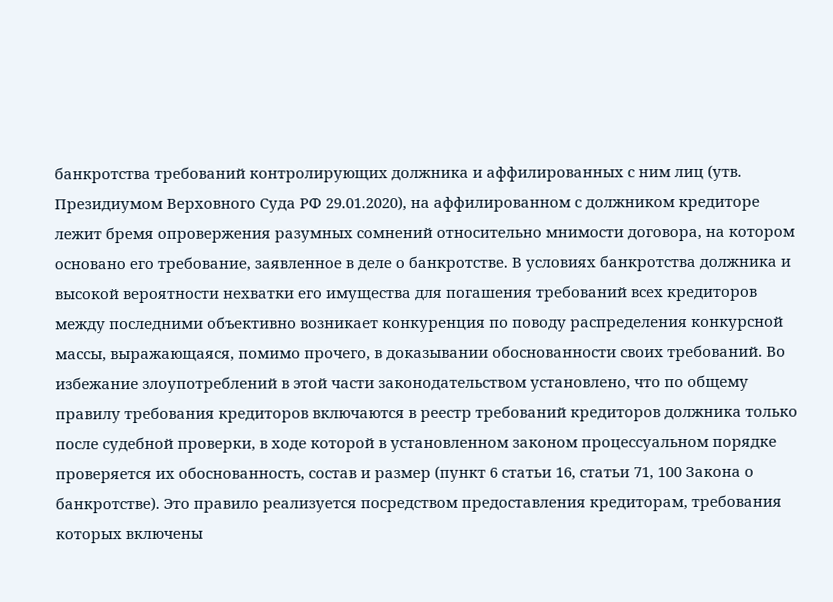банкротства требований контролирующих должника и аффилированных с ним лиц (утв. Президиумом Верховного Суда РФ 29.01.2020), на аффилированном с должником кредиторе лежит бремя опровержения разумных сомнений относительно мнимости договора, на котором основано его требование, заявленное в деле о банкротстве. В условиях банкротства должника и высокой вероятности нехватки его имущества для погашения требований всех кредиторов между последними объективно возникает конкуренция по поводу распределения конкурсной массы, выражающаяся, помимо прочего, в доказывании обоснованности своих требований. Во избежание злоупотреблений в этой части законодательством установлено, что по общему правилу требования кредиторов включаются в реестр требований кредиторов должника только после судебной проверки, в ходе которой в установленном законом процессуальном порядке проверяется их обоснованность, состав и размер (пункт 6 статьи 16, статьи 71, 100 Закона о банкротстве). Это правило реализуется посредством предоставления кредиторам, требования которых включены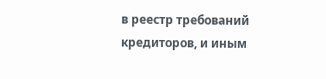в реестр требований кредиторов, и иным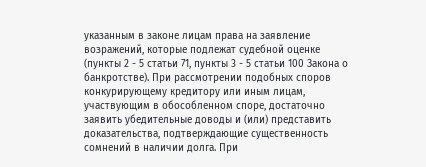указанным в законе лицам права на заявление возражений, которые подлежат судебной оценке (пункты 2 - 5 статьи 71, пункты 3 - 5 статьи 100 Закона о банкротстве). При рассмотрении подобных споров конкурирующему кредитору или иным лицам, участвующим в обособленном споре, достаточно заявить убедительные доводы и (или) представить доказательства, подтверждающие существенность сомнений в наличии долга. При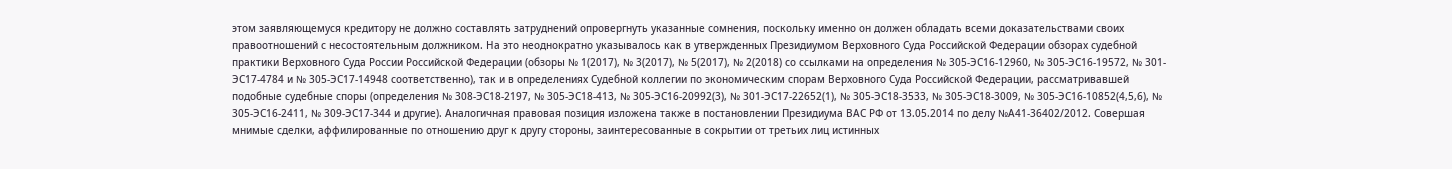этом заявляющемуся кредитору не должно составлять затруднений опровергнуть указанные сомнения, поскольку именно он должен обладать всеми доказательствами своих правоотношений с несостоятельным должником. На это неоднократно указывалось как в утвержденных Президиумом Верховного Суда Российской Федерации обзорах судебной практики Верховного Суда России Российской Федерации (обзоры № 1(2017), № 3(2017), № 5(2017), № 2(2018) со ссылками на определения № 305-ЭС16-12960, № 305-ЭС16-19572, № 301-ЭС17-4784 и № 305-ЭС17-14948 соответственно), так и в определениях Судебной коллегии по экономическим спорам Верховного Суда Российской Федерации, рассматривавшей подобные судебные споры (определения № 308-ЭС18-2197, № 305-ЭС18-413, № 305-ЭС16-20992(3), № 301-ЭС17-22652(1), № 305-ЭС18-3533, № 305-ЭС18-3009, № 305-ЭС16-10852(4,5,6), № 305-ЭС16-2411, № 309-ЭС17-344 и другие). Аналогичная правовая позиция изложена также в постановлении Президиума ВАС РФ от 13.05.2014 по делу №А41-36402/2012. Совершая мнимые сделки, аффилированные по отношению друг к другу стороны, заинтересованные в сокрытии от третьих лиц истинных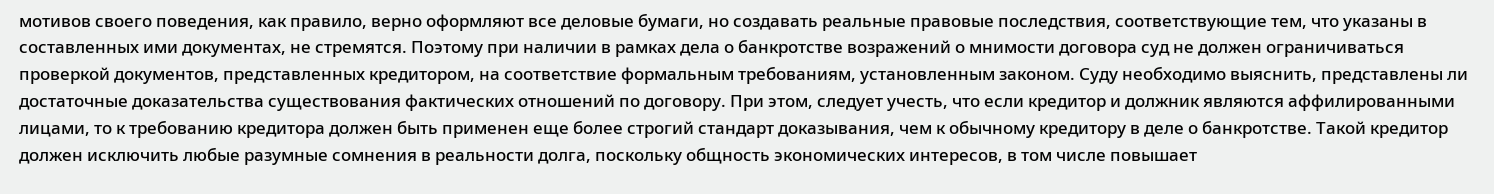мотивов своего поведения, как правило, верно оформляют все деловые бумаги, но создавать реальные правовые последствия, соответствующие тем, что указаны в составленных ими документах, не стремятся. Поэтому при наличии в рамках дела о банкротстве возражений о мнимости договора суд не должен ограничиваться проверкой документов, представленных кредитором, на соответствие формальным требованиям, установленным законом. Суду необходимо выяснить, представлены ли достаточные доказательства существования фактических отношений по договору. При этом, следует учесть, что если кредитор и должник являются аффилированными лицами, то к требованию кредитора должен быть применен еще более строгий стандарт доказывания, чем к обычному кредитору в деле о банкротстве. Такой кредитор должен исключить любые разумные сомнения в реальности долга, поскольку общность экономических интересов, в том числе повышает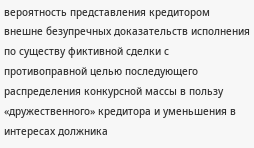вероятность представления кредитором внешне безупречных доказательств исполнения по существу фиктивной сделки с противоправной целью последующего распределения конкурсной массы в пользу «дружественного» кредитора и уменьшения в интересах должника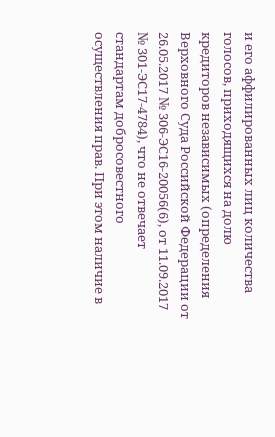и его аффилированных лиц количества голосов, приходящихся на долю кредиторов независимых (определения Верховного Суда Российской Федерации от 26.05.2017 № 306-ЭС16-20056(6), от 11.09.2017 № 301-ЭС17-4784), что не отвечает стандартам добросовестного осуществления прав. При этом наличие в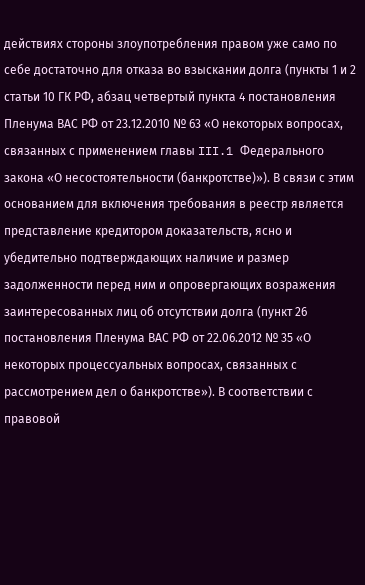действиях стороны злоупотребления правом уже само по себе достаточно для отказа во взыскании долга (пункты 1 и 2 статьи 10 ГК РФ, абзац четвертый пункта 4 постановления Пленума ВАС РФ от 23.12.2010 № 63 «О некоторых вопросах, связанных с применением главы III.1 Федерального закона «О несостоятельности (банкротстве)»). В связи с этим основанием для включения требования в реестр является представление кредитором доказательств, ясно и убедительно подтверждающих наличие и размер задолженности перед ним и опровергающих возражения заинтересованных лиц об отсутствии долга (пункт 26 постановления Пленума ВАС РФ от 22.06.2012 № 35 «О некоторых процессуальных вопросах, связанных с рассмотрением дел о банкротстве»). В соответствии с правовой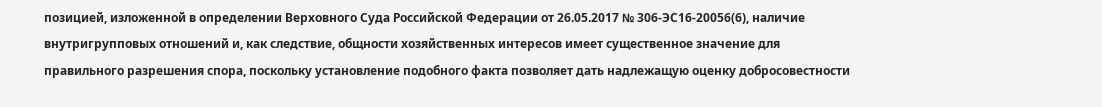позицией, изложенной в определении Верховного Суда Российской Федерации от 26.05.2017 № 306-ЭС16-20056(6), наличие внутригрупповых отношений и, как следствие, общности хозяйственных интересов имеет существенное значение для правильного разрешения спора, поскольку установление подобного факта позволяет дать надлежащую оценку добросовестности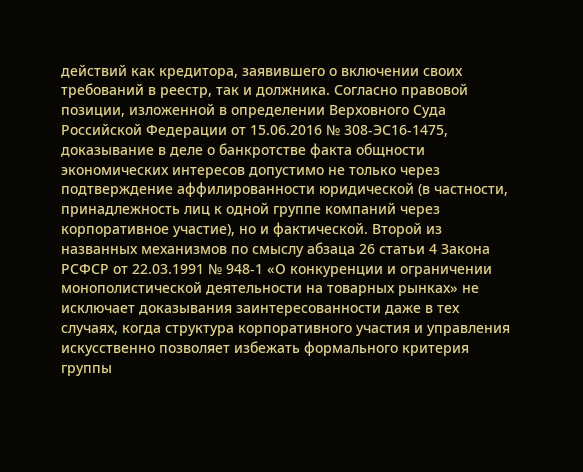действий как кредитора, заявившего о включении своих требований в реестр, так и должника. Согласно правовой позиции, изложенной в определении Верховного Суда Российской Федерации от 15.06.2016 № 308-ЭС16-1475, доказывание в деле о банкротстве факта общности экономических интересов допустимо не только через подтверждение аффилированности юридической (в частности, принадлежность лиц к одной группе компаний через корпоративное участие), но и фактической. Второй из названных механизмов по смыслу абзаца 26 статьи 4 Закона РСФСР от 22.03.1991 № 948-1 «О конкуренции и ограничении монополистической деятельности на товарных рынках» не исключает доказывания заинтересованности даже в тех случаях, когда структура корпоративного участия и управления искусственно позволяет избежать формального критерия группы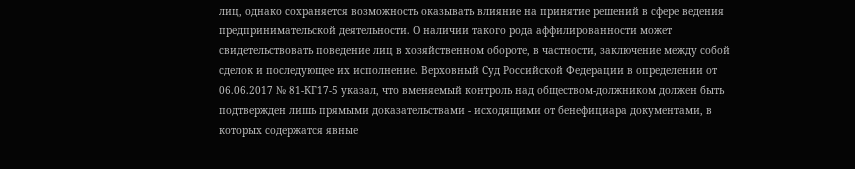лиц, однако сохраняется возможность оказывать влияние на принятие решений в сфере ведения предпринимательской деятельности. О наличии такого рода аффилированности может свидетельствовать поведение лиц в хозяйственном обороте, в частности, заключение между собой сделок и последующее их исполнение. Верховный Суд Российской Федерации в определении от 06.06.2017 № 81-КГ17-5 указал, что вменяемый контроль над обществом-должником должен быть подтвержден лишь прямыми доказательствами - исходящими от бенефициара документами, в которых содержатся явные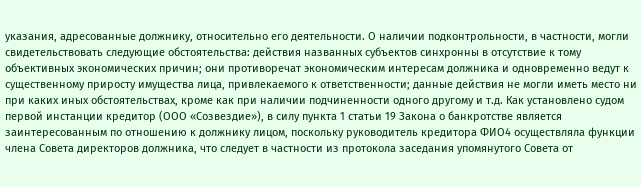указания, адресованные должнику, относительно его деятельности. О наличии подконтрольности, в частности, могли свидетельствовать следующие обстоятельства: действия названных субъектов синхронны в отсутствие к тому объективных экономических причин; они противоречат экономическим интересам должника и одновременно ведут к существенному приросту имущества лица, привлекаемого к ответственности; данные действия не могли иметь место ни при каких иных обстоятельствах, кроме как при наличии подчиненности одного другому и т.д. Как установлено судом первой инстанции кредитор (ООО «Созвездие»), в силу пункта 1 статьи 19 Закона о банкротстве является заинтересованным по отношению к должнику лицом, поскольку руководитель кредитора ФИО4 осуществляла функции члена Совета директоров должника, что следует в частности из протокола заседания упомянутого Совета от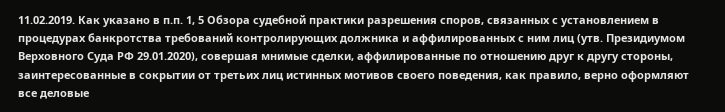11.02.2019. Как указано в п.п. 1, 5 Обзора судебной практики разрешения споров, связанных с установлением в процедурах банкротства требований контролирующих должника и аффилированных с ним лиц (утв. Президиумом Верховного Суда РФ 29.01.2020), совершая мнимые сделки, аффилированные по отношению друг к другу стороны, заинтересованные в сокрытии от третьих лиц истинных мотивов своего поведения, как правило, верно оформляют все деловые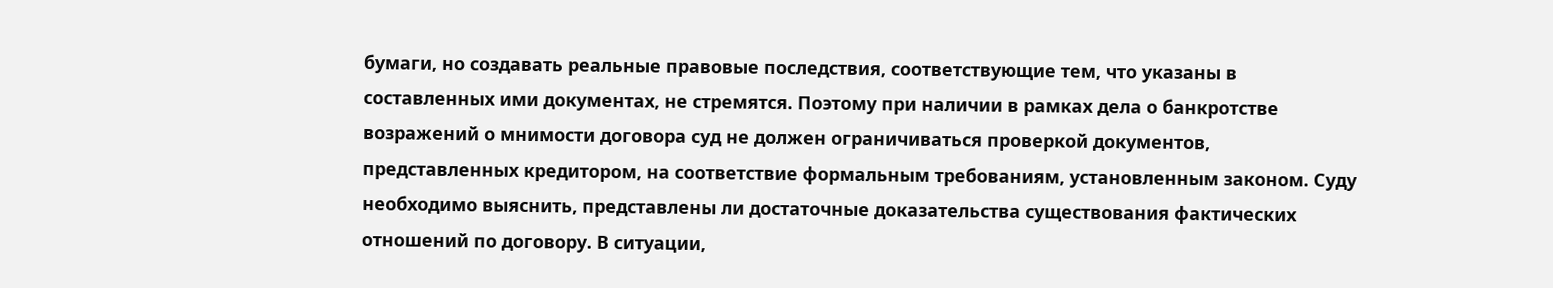бумаги, но создавать реальные правовые последствия, соответствующие тем, что указаны в составленных ими документах, не стремятся. Поэтому при наличии в рамках дела о банкротстве возражений о мнимости договора суд не должен ограничиваться проверкой документов, представленных кредитором, на соответствие формальным требованиям, установленным законом. Суду необходимо выяснить, представлены ли достаточные доказательства существования фактических отношений по договору. В ситуации,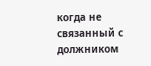когда не связанный с должником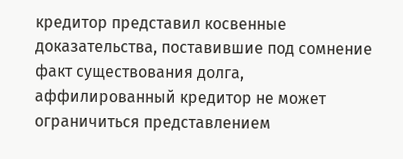кредитор представил косвенные доказательства, поставившие под сомнение факт существования долга, аффилированный кредитор не может ограничиться представлением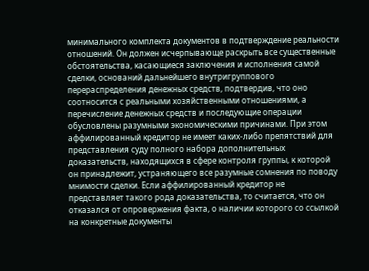минимального комплекта документов в подтверждение реальности отношений. Он должен исчерпывающе раскрыть все существенные обстоятельства, касающиеся заключения и исполнения самой сделки, оснований дальнейшего внутригруппового перераспределения денежных средств, подтвердив, что оно соотносится с реальными хозяйственными отношениями, а перечисление денежных средств и последующие операции обусловлены разумными экономическими причинами. При этом аффилированный кредитор не имеет каких-либо препятствий для представления суду полного набора дополнительных доказательств, находящихся в сфере контроля группы, к которой он принадлежит, устраняющего все разумные сомнения по поводу мнимости сделки. Если аффилированный кредитор не представляет такого рода доказательства, то считается, что он отказался от опровержения факта, о наличии которого со ссылкой на конкретные документы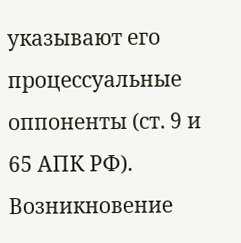указывают его процессуальные оппоненты (ст. 9 и 65 АПК РФ). Возникновение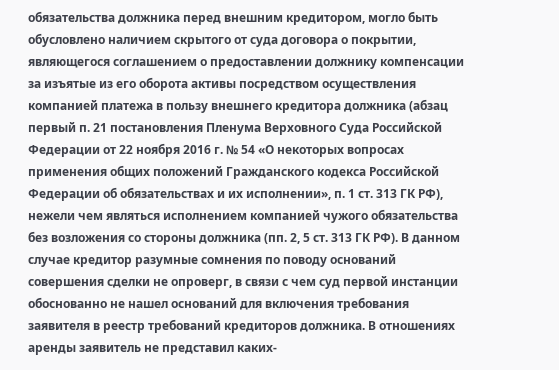обязательства должника перед внешним кредитором, могло быть обусловлено наличием скрытого от суда договора о покрытии, являющегося соглашением о предоставлении должнику компенсации за изъятые из его оборота активы посредством осуществления компанией платежа в пользу внешнего кредитора должника (абзац первый п. 21 постановления Пленума Верховного Суда Российской Федерации от 22 ноября 2016 г. № 54 «О некоторых вопросах применения общих положений Гражданского кодекса Российской Федерации об обязательствах и их исполнении», п. 1 ст. 313 ГК РФ), нежели чем являться исполнением компанией чужого обязательства без возложения со стороны должника (пп. 2, 5 ст. 313 ГК РФ). В данном случае кредитор разумные сомнения по поводу оснований совершения сделки не опроверг, в связи с чем суд первой инстанции обоснованно не нашел оснований для включения требования заявителя в реестр требований кредиторов должника. В отношениях аренды заявитель не представил каких-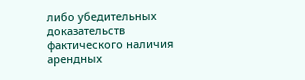либо убедительных доказательств фактического наличия арендных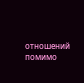отношений помимо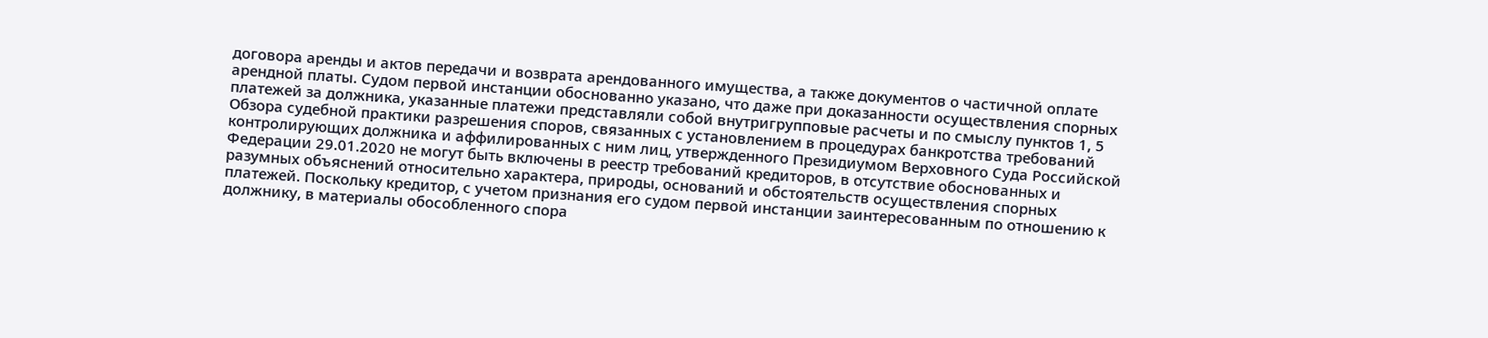договора аренды и актов передачи и возврата арендованного имущества, а также документов о частичной оплате арендной платы. Судом первой инстанции обоснованно указано, что даже при доказанности осуществления спорных платежей за должника, указанные платежи представляли собой внутригрупповые расчеты и по смыслу пунктов 1, 5 Обзора судебной практики разрешения споров, связанных с установлением в процедурах банкротства требований контролирующих должника и аффилированных с ним лиц, утвержденного Президиумом Верховного Суда Российской Федерации 29.01.2020 не могут быть включены в реестр требований кредиторов, в отсутствие обоснованных и разумных объяснений относительно характера, природы, оснований и обстоятельств осуществления спорных платежей. Поскольку кредитор, с учетом признания его судом первой инстанции заинтересованным по отношению к должнику, в материалы обособленного спора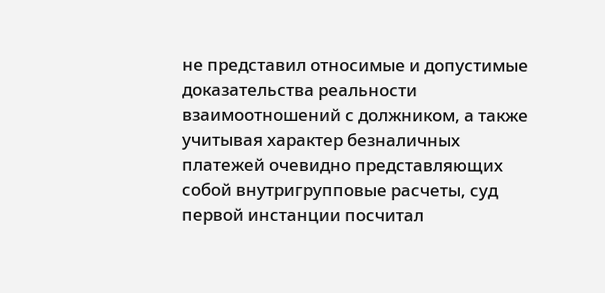не представил относимые и допустимые доказательства реальности взаимоотношений с должником, а также учитывая характер безналичных платежей очевидно представляющих собой внутригрупповые расчеты, суд первой инстанции посчитал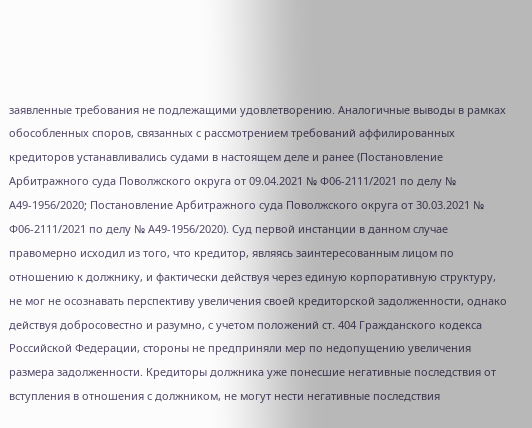заявленные требования не подлежащими удовлетворению. Аналогичные выводы в рамках обособленных споров, связанных с рассмотрением требований аффилированных кредиторов устанавливались судами в настоящем деле и ранее (Постановление Арбитражного суда Поволжского округа от 09.04.2021 № Ф06-2111/2021 по делу № А49-1956/2020; Постановление Арбитражного суда Поволжского округа от 30.03.2021 № Ф06-2111/2021 по делу № А49-1956/2020). Суд первой инстанции в данном случае правомерно исходил из того, что кредитор, являясь заинтересованным лицом по отношению к должнику, и фактически действуя через единую корпоративную структуру, не мог не осознавать перспективу увеличения своей кредиторской задолженности, однако действуя добросовестно и разумно, с учетом положений ст. 404 Гражданского кодекса Российской Федерации, стороны не предприняли мер по недопущению увеличения размера задолженности. Кредиторы должника уже понесшие негативные последствия от вступления в отношения с должником, не могут нести негативные последствия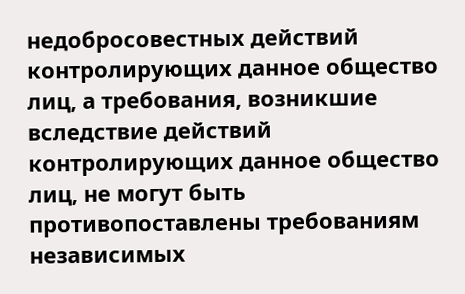недобросовестных действий контролирующих данное общество лиц, а требования, возникшие вследствие действий контролирующих данное общество лиц, не могут быть противопоставлены требованиям независимых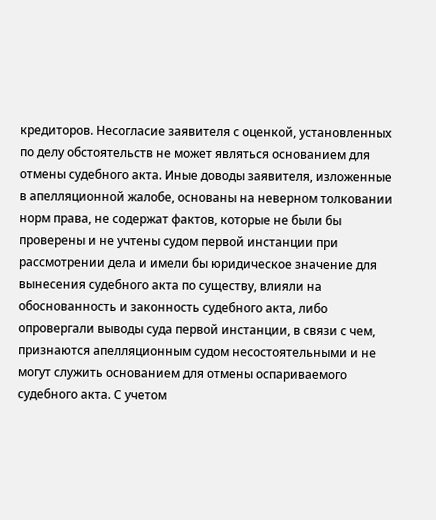кредиторов. Несогласие заявителя с оценкой, установленных по делу обстоятельств не может являться основанием для отмены судебного акта. Иные доводы заявителя, изложенные в апелляционной жалобе, основаны на неверном толковании норм права, не содержат фактов, которые не были бы проверены и не учтены судом первой инстанции при рассмотрении дела и имели бы юридическое значение для вынесения судебного акта по существу, влияли на обоснованность и законность судебного акта, либо опровергали выводы суда первой инстанции, в связи с чем, признаются апелляционным судом несостоятельными и не могут служить основанием для отмены оспариваемого судебного акта. С учетом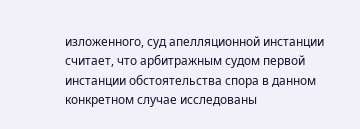изложенного, суд апелляционной инстанции считает, что арбитражным судом первой инстанции обстоятельства спора в данном конкретном случае исследованы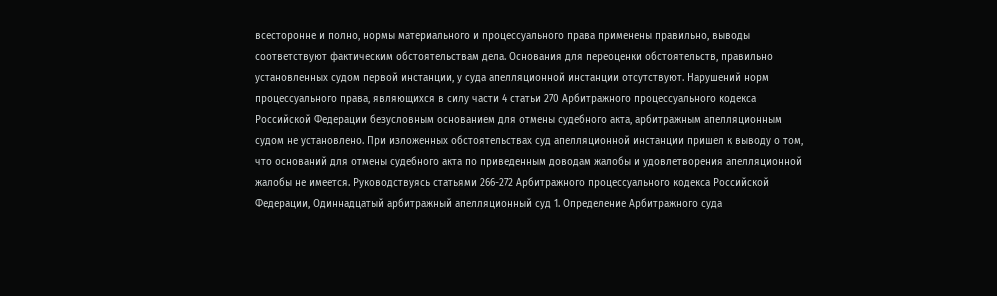всесторонне и полно, нормы материального и процессуального права применены правильно, выводы соответствуют фактическим обстоятельствам дела. Основания для переоценки обстоятельств, правильно установленных судом первой инстанции, у суда апелляционной инстанции отсутствуют. Нарушений норм процессуального права, являющихся в силу части 4 статьи 270 Арбитражного процессуального кодекса Российской Федерации безусловным основанием для отмены судебного акта, арбитражным апелляционным судом не установлено. При изложенных обстоятельствах суд апелляционной инстанции пришел к выводу о том, что оснований для отмены судебного акта по приведенным доводам жалобы и удовлетворения апелляционной жалобы не имеется. Руководствуясь статьями 266-272 Арбитражного процессуального кодекса Российской Федерации, Одиннадцатый арбитражный апелляционный суд 1. Определение Арбитражного суда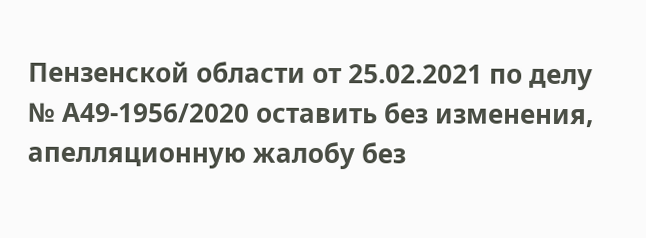Пензенской области от 25.02.2021 по делу № А49-1956/2020 оставить без изменения, апелляционную жалобу без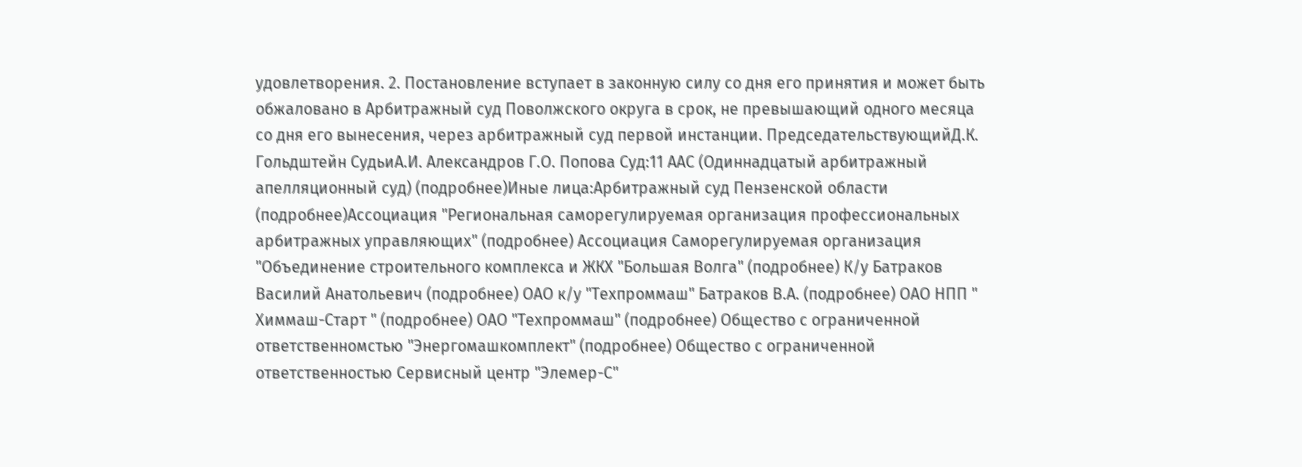удовлетворения. 2. Постановление вступает в законную силу со дня его принятия и может быть обжаловано в Арбитражный суд Поволжского округа в срок, не превышающий одного месяца со дня его вынесения, через арбитражный суд первой инстанции. ПредседательствующийД.К. Гольдштейн СудьиА.И. Александров Г.О. Попова Суд:11 ААС (Одиннадцатый арбитражный апелляционный суд) (подробнее)Иные лица:Арбитражный суд Пензенской области (подробнее)Ассоциация "Региональная саморегулируемая организация профессиональных арбитражных управляющих" (подробнее) Ассоциация Саморегулируемая организация "Объединение строительного комплекса и ЖКХ "Большая Волга" (подробнее) К/у Батраков Василий Анатольевич (подробнее) ОАО к/у "Техпроммаш" Батраков В.А. (подробнее) ОАО НПП " Химмаш-Старт " (подробнее) ОАО "Техпроммаш" (подробнее) Общество с ограниченной ответственномстью "Энергомашкомплект" (подробнее) Общество с ограниченной ответственностью Сервисный центр "Элемер-С"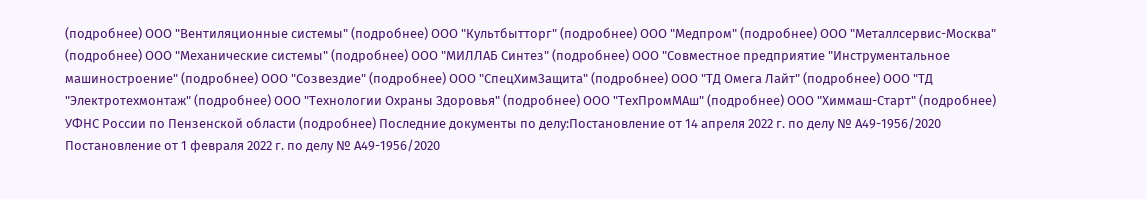(подробнее) ООО "Вентиляционные системы" (подробнее) ООО "Культбытторг" (подробнее) ООО "Медпром" (подробнее) ООО "Металлсервис-Москва" (подробнее) ООО "Механические системы" (подробнее) ООО "МИЛЛАБ Синтез" (подробнее) ООО "Совместное предприятие "Инструментальное машиностроение" (подробнее) ООО "Созвездие" (подробнее) ООО "СпецХимЗащита" (подробнее) ООО "ТД Омега Лайт" (подробнее) ООО "ТД "Электротехмонтаж" (подробнее) ООО "Технологии Охраны Здоровья" (подробнее) ООО "ТехПромМАш" (подробнее) ООО "Химмаш-Старт" (подробнее) УФНС России по Пензенской области (подробнее) Последние документы по делу:Постановление от 14 апреля 2022 г. по делу № А49-1956/2020 Постановление от 1 февраля 2022 г. по делу № А49-1956/2020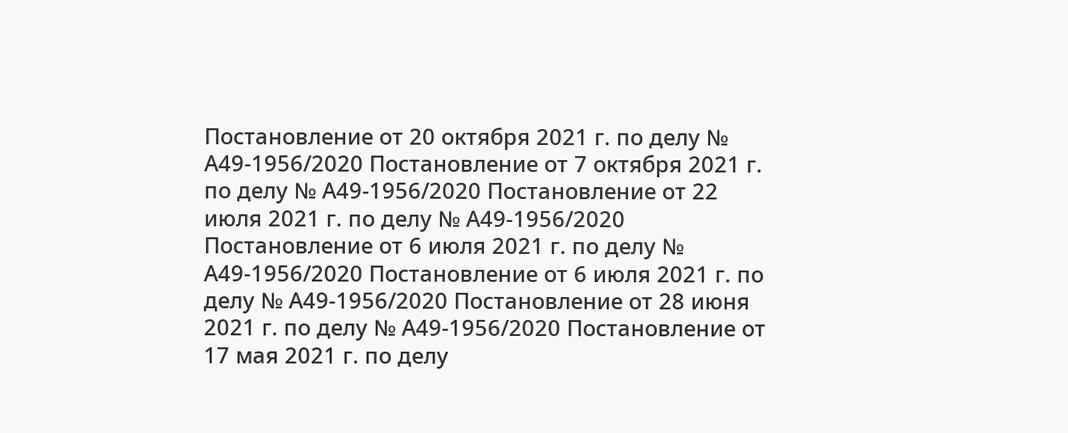Постановление от 20 октября 2021 г. по делу № А49-1956/2020 Постановление от 7 октября 2021 г. по делу № А49-1956/2020 Постановление от 22 июля 2021 г. по делу № А49-1956/2020 Постановление от 6 июля 2021 г. по делу № А49-1956/2020 Постановление от 6 июля 2021 г. по делу № А49-1956/2020 Постановление от 28 июня 2021 г. по делу № А49-1956/2020 Постановление от 17 мая 2021 г. по делу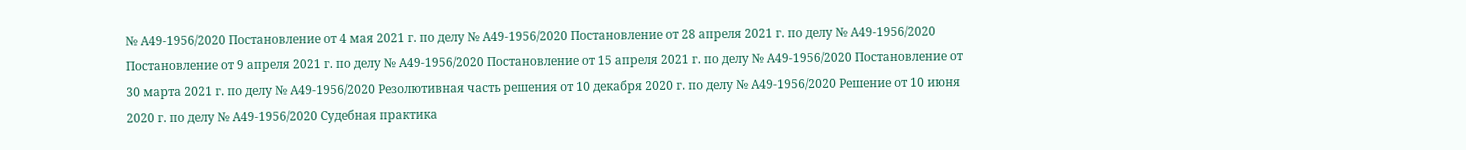№ А49-1956/2020 Постановление от 4 мая 2021 г. по делу № А49-1956/2020 Постановление от 28 апреля 2021 г. по делу № А49-1956/2020 Постановление от 9 апреля 2021 г. по делу № А49-1956/2020 Постановление от 15 апреля 2021 г. по делу № А49-1956/2020 Постановление от 30 марта 2021 г. по делу № А49-1956/2020 Резолютивная часть решения от 10 декабря 2020 г. по делу № А49-1956/2020 Решение от 10 июня 2020 г. по делу № А49-1956/2020 Судебная практика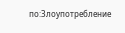по:Злоупотребление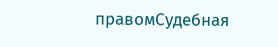правомСудебная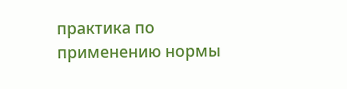практика по применению нормы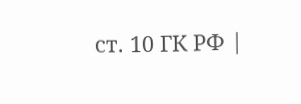ст. 10 ГК РФ |